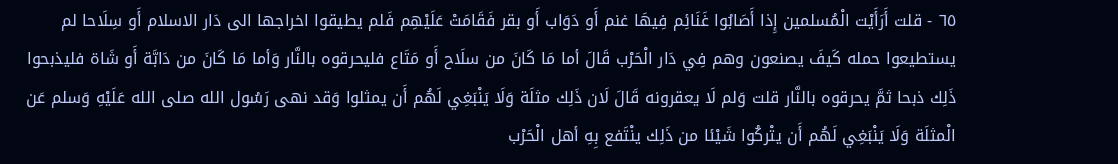٦٥ - قلت أَرَأَيْت الْمُسلمين إِذا أَصَابُوا غَنَائِم فِيهَا غنم أَو دَوَاب أَو بقر فَقَامَتْ عَلَيْهِم فَلم يطيقوا اخراجها الى دَار الاسلام أَو سِلَاحا لم يستطيعوا حمله كَيفَ يصنعون وهم فِي دَار الْحَرْب قَالَ أما مَا كَانَ من سلَاح أَو مَتَاع فليحرقوه بالنَّار وَأما مَا كَانَ من دَابَّة أَو شَاة فليذبحوا ذَلِك ذبحا ثمَّ يحرقوه بالنَّار قلت وَلم لَا يعقرونه قَالَ لَان ذَلِك مثلَة وَلَا يَنْبَغِي لَهُم أَن يمثلوا وَقد نهى رَسُول الله صلى الله عَلَيْهِ وَسلم عَن الْمثلَة وَلَا يَنْبَغِي لَهُم أَن يتْركُوا شَيْئا من ذَلِك ينْتَفع بِهِ أهل الْحَرْب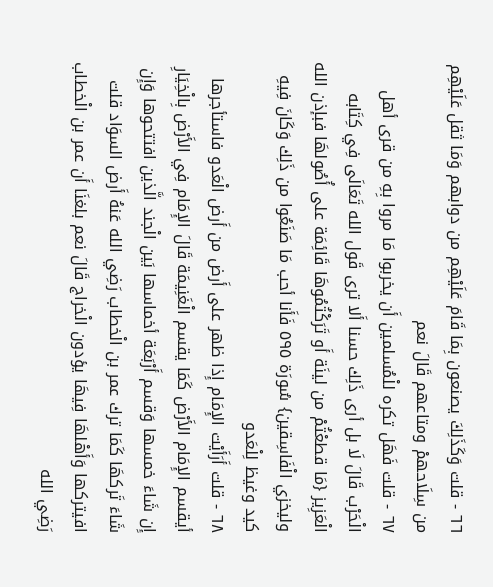٦٦ - قلت وَكَذَلِكَ يصنعون بِمَا قَامَ عَلَيْهِم من دوابهم وَمَا ثقل عَلَيْهِم من سِلَاحهمْ ومتاعهم قَالَ نعم
٦٧ - قلت فَهَل تكره للْمُسلمين أَن يخربوا مَا مروا بِهِ من قرى أهل الْحَرْب قَالَ لَا بل أرى ذَلِك حسنا أَلا ترى قَول الله تَعَالَى فِي كِتَابه الْعَزِيز {مَا قطعْتُمْ من لينَة أَو تَرَكْتُمُوهَا قَائِمَة على أُصُولهَا فبإذن الله وليخزي الْفَاسِقين} سُورَة ٥٩٥ فَأَنا أحب مَا صَنَعُوا من ذَلِك وَكَانَ فِيهِ كيد وغيظ لِلْعَدو
٦٨ - قلت أَرَأَيْت الإِمَام إِذا ظهر على أَرض من أَرض الْعَدو فاستأجرها أيقسم الإِمَام الأَرْض كَمَا يقسم الْغَنِيمَة قَالَ الإِمَام فِي الأَرْض بِالْخِيَارِ إِن شَاءَ خمسها وَقسم أَرْبَعَة أخماسها بَين الْجند الَّذين افتتحوها وَإِن شَاءَ تَركهَا كَمَا ترك عمر بن الْخطاب رَضِي الله عَنهُ أَرض السوَاد قلت افيتركها وَأَهْلهَا فِيهَا يؤدون الْخراج قَالَ نعم بلغنَا أَن عمر بن الْخطاب رَضِي الله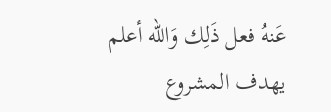عَنهُ فعل ذَلِك وَالله أعلم
يهدف المشروع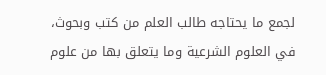لجمع ما يحتاجه طالب العلم من كتب وبحوث، في العلوم الشرعية وما يتعلق بها من علوم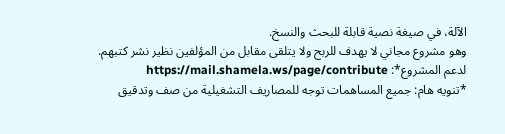الآلة، في صيغة نصية قابلة للبحث والنسخ.
وهو مشروع مجاني لا يهدف للربح ولا يتلقى مقابل من المؤلفين نظير نشر كتبهم.
لدعم المشروع*: https://mail.shamela.ws/page/contribute
*تنويه هام: جميع المساهمات توجه للمصاريف التشغيلية من صف وتدقيق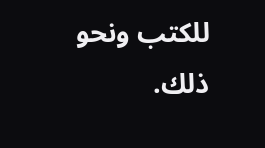للكتب ونحو ذلك.